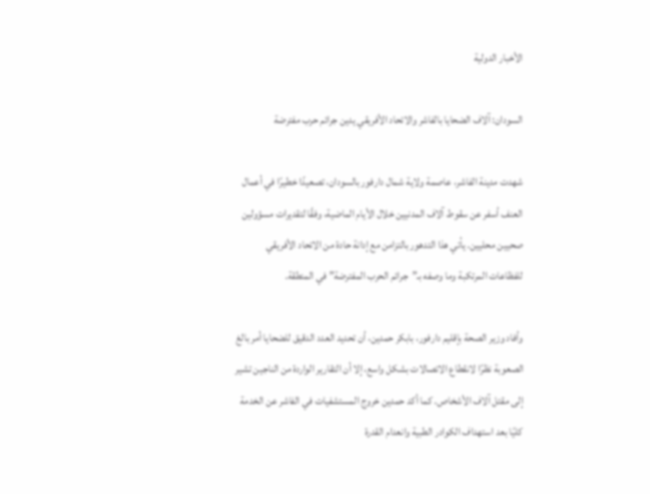الأخبار الدولية

السودان: آلاف الضحايا بالفاشر والاتحاد الأفريقي يدين جرائم حرب مفترضة

شهدت مدينة الفاشر، عاصمة ولاية شمال دارفور بالسودان، تصعيدًا خطيرًا في أعمال العنف أسفر عن سقوط آلاف المدنيين خلال الأيام الماضية، وفقًا لتقديرات مسؤولين صحيين محليين. يأتي هذا التدهور بالتزامن مع إدانة حادة من الاتحاد الأفريقي للفظاعات المرتكبة وما وصفه بـ”جرائم الحرب المفترضة” في المنطقة.

وأفاد وزير الصحة بإقليم دارفور، بابكر حمدين، أن تحديد العدد الدقيق للضحايا أمر بالغ الصعوبة نظرًا لانقطاع الاتصالات بشكل واسع، إلا أن التقارير الواردة من الناجين تشير إلى مقتل آلاف الأشخاص. كما أكد حمدين خروج المستشفيات في الفاشر عن الخدمة كليًا بعد استهداف الكوادر الطبية وانعدام القدرة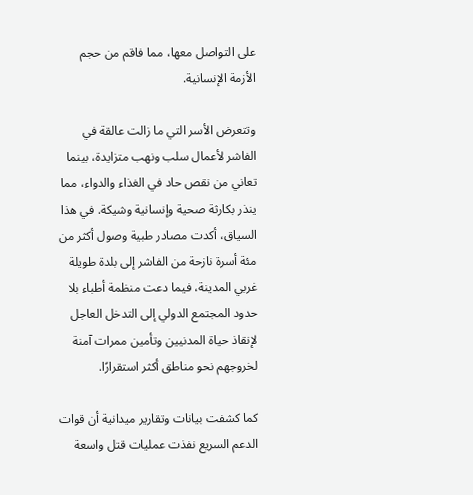على التواصل معها، مما فاقم من حجم الأزمة الإنسانية.

وتتعرض الأسر التي ما زالت عالقة في الفاشر لأعمال سلب ونهب متزايدة، بينما تعاني من نقص حاد في الغذاء والدواء، مما ينذر بكارثة صحية وإنسانية وشيكة. في هذا السياق، أكدت مصادر طبية وصول أكثر من مئة أسرة نازحة من الفاشر إلى بلدة طويلة غربي المدينة، فيما دعت منظمة أطباء بلا حدود المجتمع الدولي إلى التدخل العاجل لإنقاذ حياة المدنيين وتأمين ممرات آمنة لخروجهم نحو مناطق أكثر استقرارًا.

كما كشفت بيانات وتقارير ميدانية أن قوات الدعم السريع نفذت عمليات قتل واسعة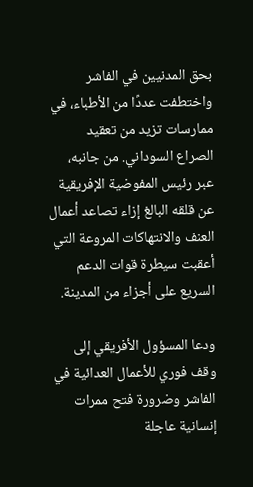بحق المدنيين في الفاشر واختطفت عددًا من الأطباء، في ممارسات تزيد من تعقيد الصراع السوداني. من جانبه، عبر رئيس المفوضية الإفريقية عن قلقه البالغ إزاء تصاعد أعمال العنف والانتهاكات المروعة التي أعقبت سيطرة قوات الدعم السريع على أجزاء من المدينة.

ودعا المسؤول الأفريقي إلى وقف فوري للأعمال العدائية في الفاشر وضرورة فتح ممرات إنسانية عاجلة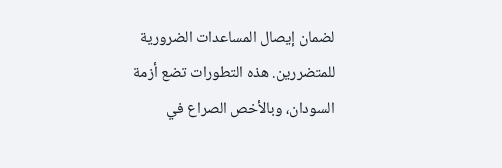لضمان إيصال المساعدات الضرورية للمتضررين. هذه التطورات تضع أزمة السودان، وبالأخص الصراع في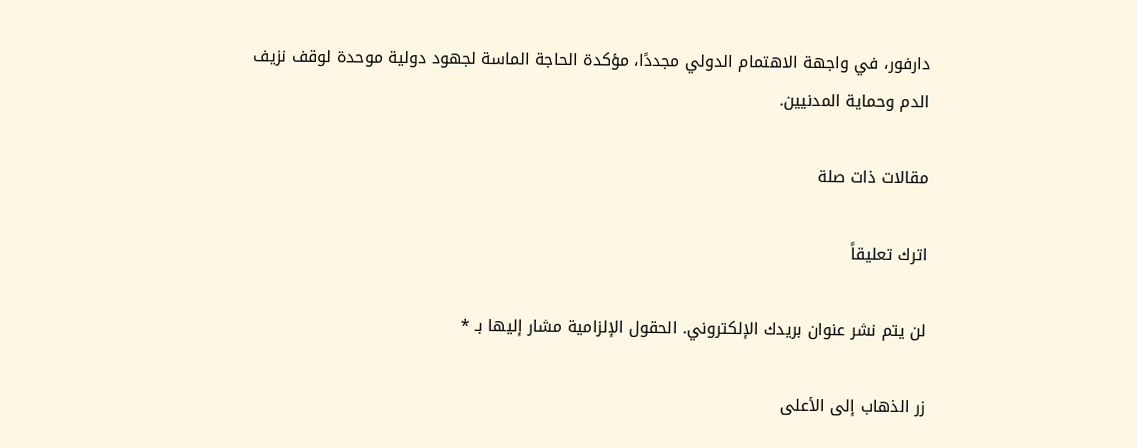دارفور، في واجهة الاهتمام الدولي مجددًا، مؤكدة الحاجة الماسة لجهود دولية موحدة لوقف نزيف الدم وحماية المدنيين.

مقالات ذات صلة

اترك تعليقاً

لن يتم نشر عنوان بريدك الإلكتروني. الحقول الإلزامية مشار إليها بـ *

زر الذهاب إلى الأعلى